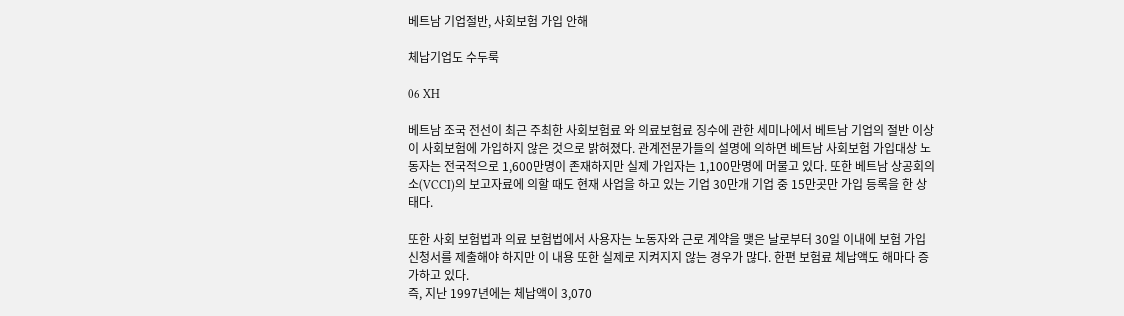베트남 기업절반, 사회보험 가입 안해

체납기업도 수두룩

06 XH

베트남 조국 전선이 최근 주최한 사회보험료 와 의료보험료 징수에 관한 세미나에서 베트남 기업의 절반 이상이 사회보험에 가입하지 않은 것으로 밝혀졌다. 관계전문가들의 설명에 의하면 베트남 사회보험 가입대상 노동자는 전국적으로 1,600만명이 존재하지만 실제 가입자는 1,100만명에 머물고 있다. 또한 베트남 상공회의소(VCCI)의 보고자료에 의할 때도 현재 사업을 하고 있는 기업 30만개 기업 중 15만곳만 가입 등록을 한 상태다.

또한 사회 보험법과 의료 보험법에서 사용자는 노동자와 근로 계약을 맺은 날로부터 30일 이내에 보험 가입 신청서를 제출해야 하지만 이 내용 또한 실제로 지켜지지 않는 경우가 많다. 한편 보험료 체납액도 해마다 증가하고 있다.
즉, 지난 1997년에는 체납액이 3,070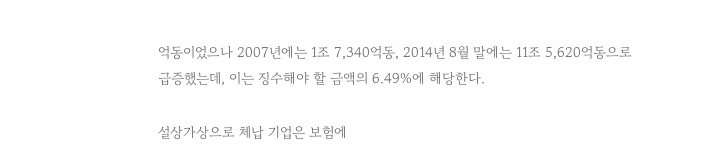억동이었으나 2007년에는 1조 7,340억동, 2014년 8월 말에는 11조 5,620억동으로 급증했는데, 이는 징수해야 할 금액의 6.49%에 해당한다.

설상가상으로 체납 기업은 보험에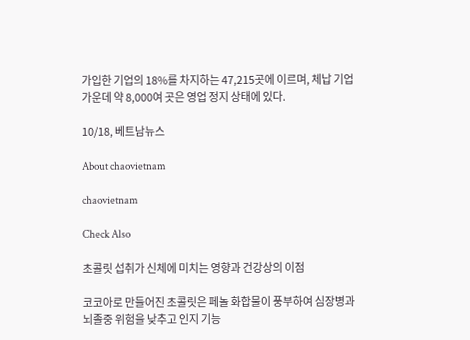가입한 기업의 18%를 차지하는 47,215곳에 이르며, 체납 기업 가운데 약 8,000여 곳은 영업 정지 상태에 있다.

10/18, 베트남뉴스

About chaovietnam

chaovietnam

Check Also

초콜릿 섭취가 신체에 미치는 영향과 건강상의 이점

코코아로 만들어진 초콜릿은 페놀 화합물이 풍부하여 심장병과 뇌졸중 위험을 낮추고 인지 기능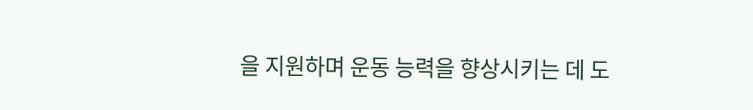을 지원하며 운동 능력을 향상시키는 데 도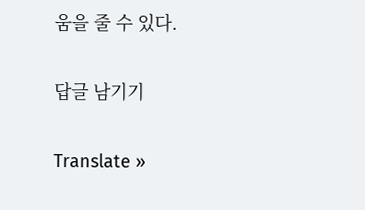움을 줄 수 있다.

답글 남기기

Translate »